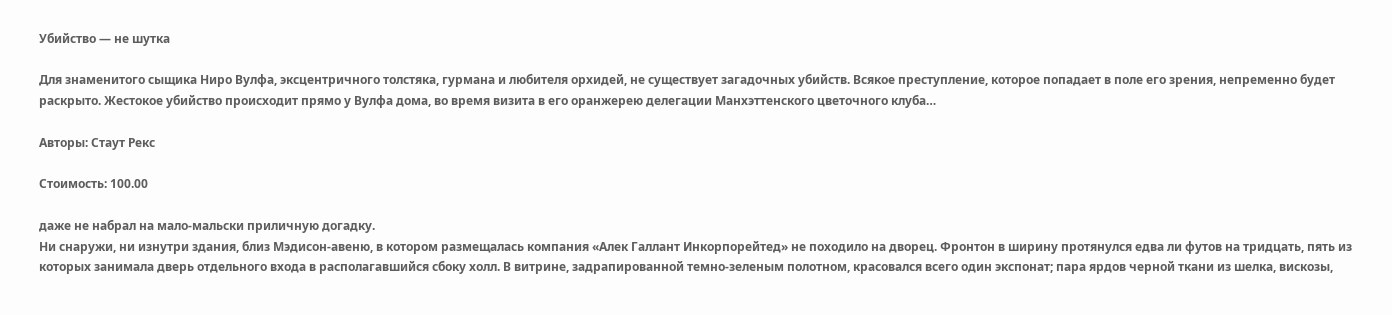Убийство — не шутка

Для знаменитого сыщика Ниро Вулфа, эксцентричного толстяка, гурмана и любителя орхидей, не существует загадочных убийств. Всякое преступление, которое попадает в поле его зрения, непременно будет раскрыто. Жестокое убийство происходит прямо у Вулфа дома, во время визита в его оранжерею делегации Манхэттенского цветочного клуба…

Авторы: Стаут Рекс

Стоимость: 100.00

даже не набрал на мало-мальски приличную догадку.
Ни снаружи, ни изнутри здания, близ Мэдисон-авеню, в котором размещалась компания «Алек Галлант Инкорпорейтед» не походило на дворец. Фронтон в ширину протянулся едва ли футов на тридцать, пять из которых занимала дверь отдельного входа в располагавшийся сбоку холл. В витрине, задрапированной темно-зеленым полотном, красовался всего один экспонат; пара ярдов черной ткани из шелка, вискозы,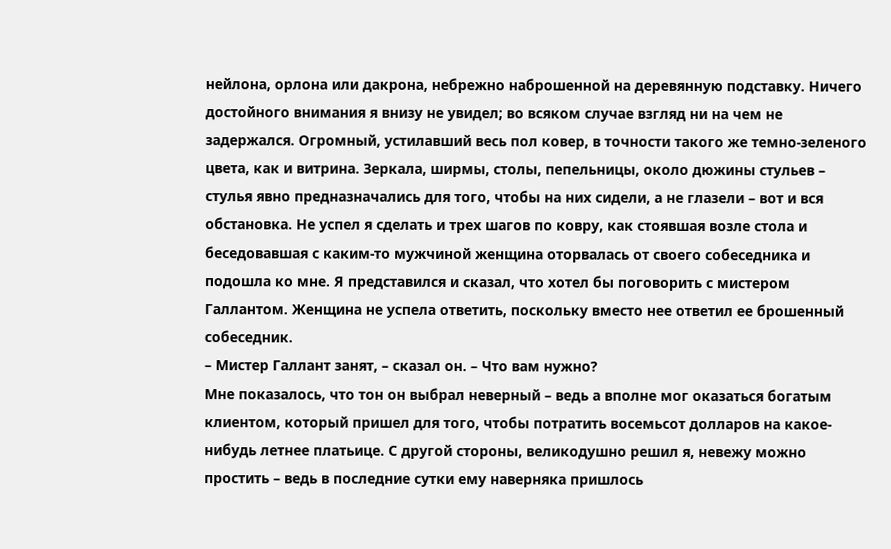нейлона, орлона или дакрона, небрежно наброшенной на деревянную подставку. Ничего достойного внимания я внизу не увидел; во всяком случае взгляд ни на чем не задержался. Огромный, устилавший весь пол ковер, в точности такого же темно-зеленого цвета, как и витрина. Зеркала, ширмы, столы, пепельницы, около дюжины стульев – стулья явно предназначались для того, чтобы на них сидели, а не глазели – вот и вся обстановка. Не успел я сделать и трех шагов по ковру, как стоявшая возле стола и беседовавшая с каким-то мужчиной женщина оторвалась от своего собеседника и подошла ко мне. Я представился и сказал, что хотел бы поговорить с мистером Галлантом. Женщина не успела ответить, поскольку вместо нее ответил ее брошенный собеседник.
– Мистер Галлант занят, – сказал он. – Что вам нужно?
Мне показалось, что тон он выбрал неверный – ведь а вполне мог оказаться богатым клиентом, который пришел для того, чтобы потратить восемьсот долларов на какое-нибудь летнее платьице. С другой стороны, великодушно решил я, невежу можно простить – ведь в последние сутки ему наверняка пришлось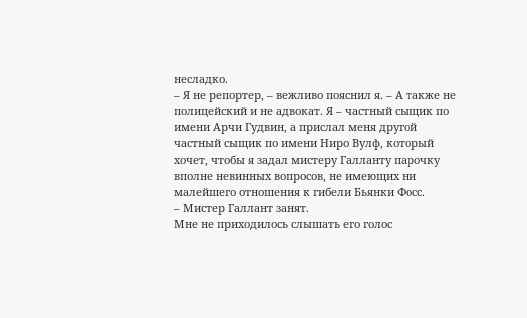несладко.
– Я не репортер, – вежливо пояснил я. – А также не полицейский и не адвокат. Я – частный сыщик по имени Арчи Гудвин, а прислал меня другой частный сыщик по имени Ниро Вулф, который хочет, чтобы я задал мистеру Галланту парочку вполне невинных вопросов, не имеющих ни малейшего отношения к гибели Бьянки Фосс.
– Мистер Галлант занят.
Мне не приходилось слышать его голос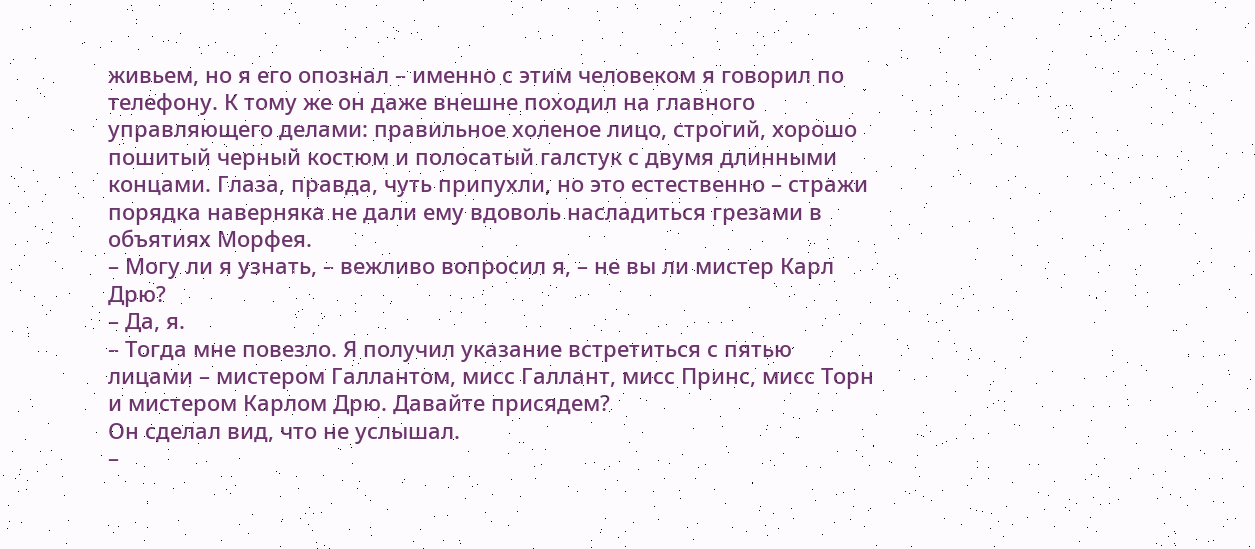живьем, но я его опознал – именно с этим человеком я говорил по телефону. К тому же он даже внешне походил на главного управляющего делами: правильное холеное лицо, строгий, хорошо пошитый черный костюм и полосатый галстук с двумя длинными концами. Глаза, правда, чуть припухли, но это естественно – стражи порядка наверняка не дали ему вдоволь насладиться грезами в объятиях Морфея.
– Могу ли я узнать, – вежливо вопросил я, – не вы ли мистер Карл Дрю?
– Да, я.
– Тогда мне повезло. Я получил указание встретиться с пятью лицами – мистером Галлантом, мисс Галлант, мисс Принс, мисс Торн и мистером Карлом Дрю. Давайте присядем?
Он сделал вид, что не услышал.
–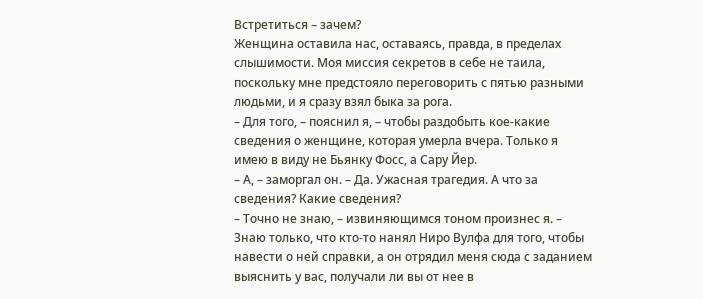Встретиться – зачем?
Женщина оставила нас, оставаясь, правда, в пределах слышимости. Моя миссия секретов в себе не таила, поскольку мне предстояло переговорить с пятью разными людьми, и я сразу взял быка за рога.
– Для того, – пояснил я, – чтобы раздобыть кое-какие сведения о женщине, которая умерла вчера. Только я имею в виду не Бьянку Фосс, а Сару Йер.
– А, – заморгал он. – Да. Ужасная трагедия. А что за сведения? Какие сведения?
– Точно не знаю, – извиняющимся тоном произнес я. – Знаю только, что кто-то нанял Ниро Вулфа для того, чтобы навести о ней справки, а он отрядил меня сюда с заданием выяснить у вас, получали ли вы от нее в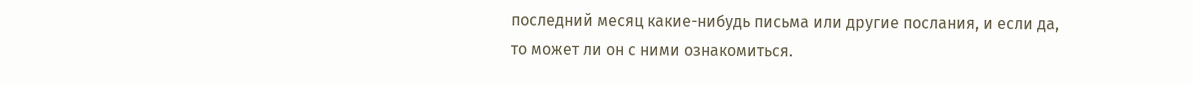последний месяц какие-нибудь письма или другие послания, и если да, то может ли он с ними ознакомиться.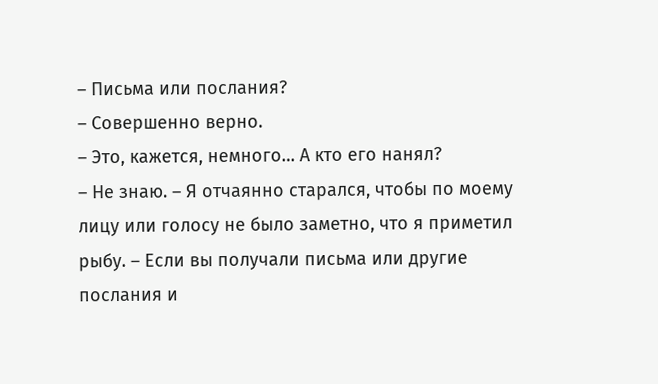– Письма или послания?
– Совершенно верно.
– Это, кажется, немного… А кто его нанял?
– Не знаю. – Я отчаянно старался, чтобы по моему лицу или голосу не было заметно, что я приметил рыбу. – Если вы получали письма или другие послания и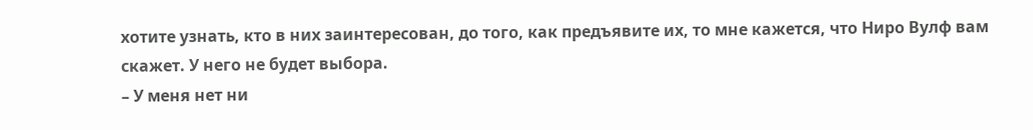хотите узнать, кто в них заинтересован, до того, как предъявите их, то мне кажется, что Ниро Вулф вам скажет. У него не будет выбора.
– У меня нет ни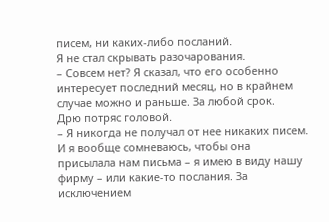писем, ни каких-либо посланий.
Я не стал скрывать разочарования.
– Совсем нет? Я сказал, что его особенно интересует последний месяц, но в крайнем случае можно и раньше. За любой срок.
Дрю потряс головой.
– Я никогда не получал от нее никаких писем. И я вообще сомневаюсь, чтобы она присылала нам письма – я имею в виду нашу фирму – или какие-то послания. За исключением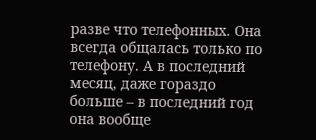разве что телефонных. Она всегда общалась только по телефону. А в последний месяц, даже гораздо больше – в последний год она вообще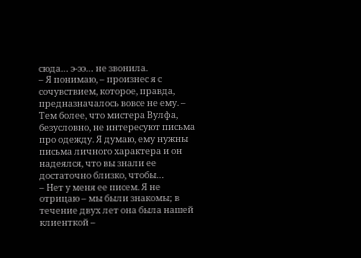сюда… э-ээ… не звонила.
– Я понимаю, – произнес я с сочувствием, которое, правда, предназначалось вовсе не ему. – Тем более, что мистера Вулфа, безусловно, не интересуют письма про одежду. Я думаю, ему нужны письма личного характера и он надеялся, что вы знали ее достаточно близко, чтобы…
– Нет у меня ее писем. Я не отрицаю – мы были знакомы; в течение двух лет она была нашей клиенткой –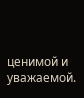ценимой и уважаемой.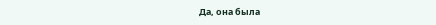Да, она была